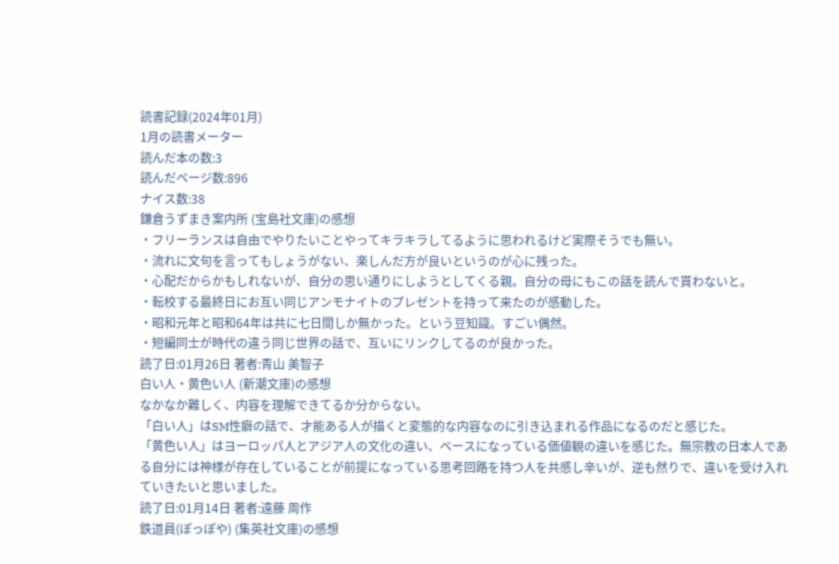読書記録(2024年01月)
1月の読書メーター
読んだ本の数:3
読んだページ数:896
ナイス数:38
鎌倉うずまき案内所 (宝島社文庫)の感想
・フリーランスは自由でやりたいことやってキラキラしてるように思われるけど実際そうでも無い。
・流れに文句を言ってもしょうがない、楽しんだ方が良いというのが心に残った。
・心配だからかもしれないが、自分の思い通りにしようとしてくる親。自分の母にもこの話を読んで貰わないと。
・転校する最終日にお互い同じアンモナイトのプレゼントを持って来たのが感動した。
・昭和元年と昭和64年は共に七日間しか無かった。という豆知識。すごい偶然。
・短編同士が時代の違う同じ世界の話で、互いにリンクしてるのが良かった。
読了日:01月26日 著者:青山 美智子
白い人・黄色い人 (新潮文庫)の感想
なかなか難しく、内容を理解できてるか分からない。
「白い人」はSM性癖の話で、才能ある人が描くと変態的な内容なのに引き込まれる作品になるのだと感じた。
「黄色い人」はヨーロッパ人とアジア人の文化の違い、ベースになっている価値観の違いを感じた。無宗教の日本人である自分には神様が存在していることが前提になっている思考回路を持つ人を共感し辛いが、逆も然りで、違いを受け入れていきたいと思いました。
読了日:01月14日 著者:遠藤 周作
鉄道員(ぽっぽや) (集英社文庫)の感想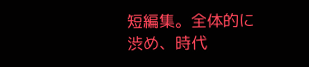短編集。全体的に渋め、時代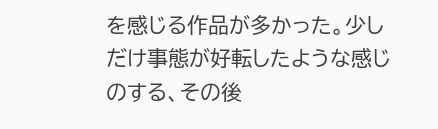を感じる作品が多かった。少しだけ事態が好転したような感じのする、その後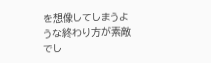を想像してしまうような終わり方が素敵でし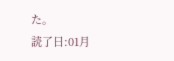た。
読了日:01月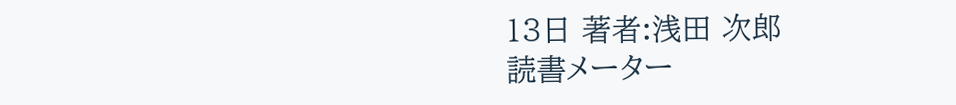13日 著者:浅田 次郎
読書メーター